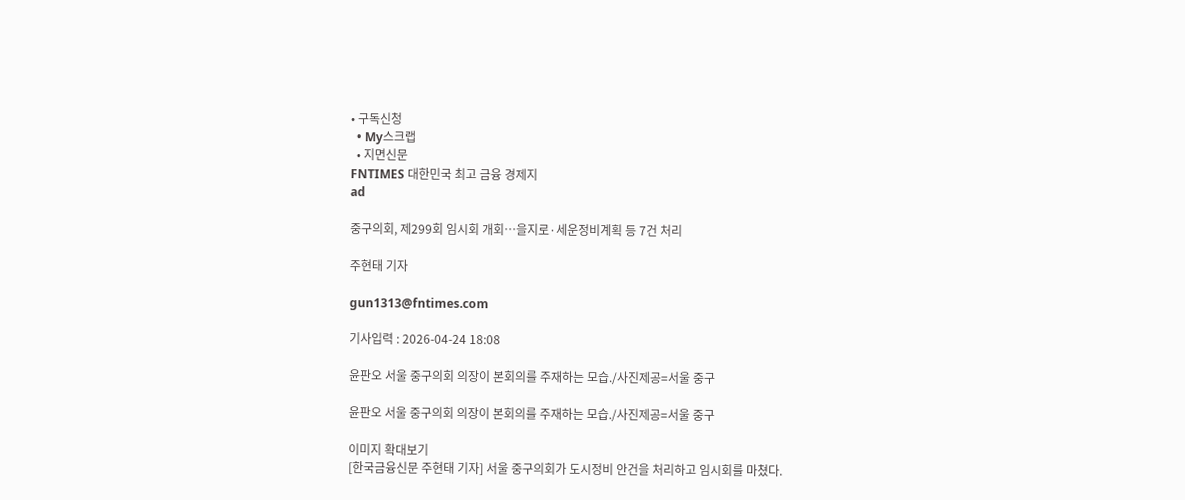• 구독신청
  • My스크랩
  • 지면신문
FNTIMES 대한민국 최고 금융 경제지
ad

중구의회, 제299회 임시회 개회…을지로·세운정비계획 등 7건 처리

주현태 기자

gun1313@fntimes.com

기사입력 : 2026-04-24 18:08

윤판오 서울 중구의회 의장이 본회의를 주재하는 모습./사진제공=서울 중구

윤판오 서울 중구의회 의장이 본회의를 주재하는 모습./사진제공=서울 중구

이미지 확대보기
[한국금융신문 주현태 기자] 서울 중구의회가 도시정비 안건을 처리하고 임시회를 마쳤다.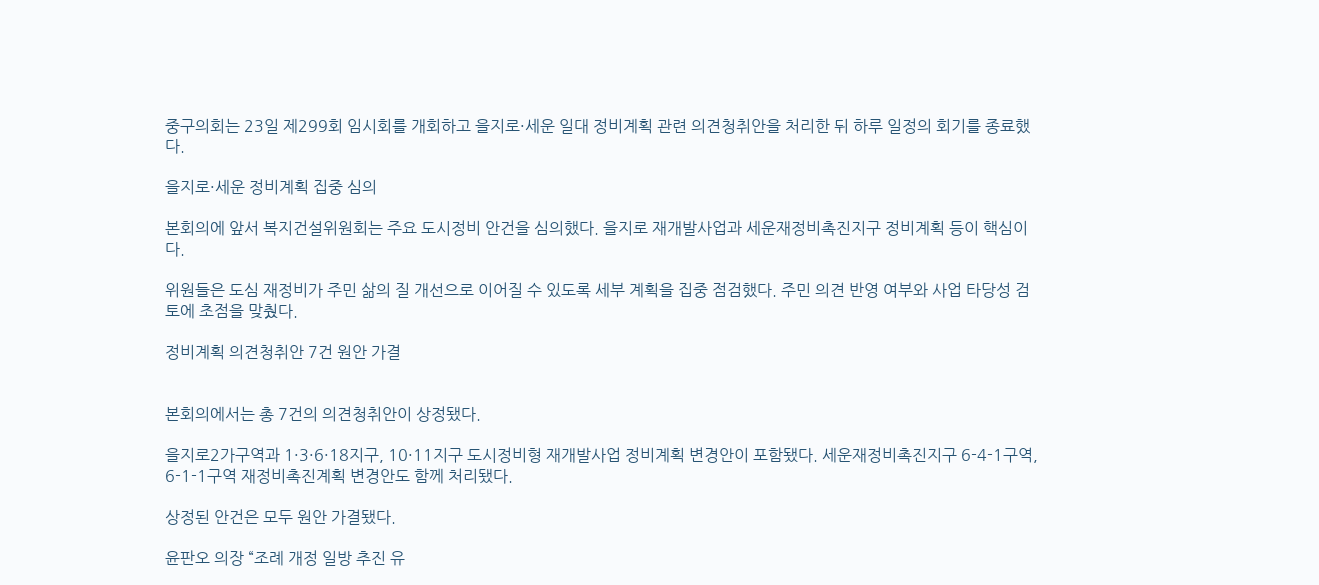중구의회는 23일 제299회 임시회를 개회하고 을지로·세운 일대 정비계획 관련 의견청취안을 처리한 뒤 하루 일정의 회기를 종료했다.

을지로·세운 정비계획 집중 심의

본회의에 앞서 복지건설위원회는 주요 도시정비 안건을 심의했다. 을지로 재개발사업과 세운재정비촉진지구 정비계획 등이 핵심이다.

위원들은 도심 재정비가 주민 삶의 질 개선으로 이어질 수 있도록 세부 계획을 집중 점검했다. 주민 의견 반영 여부와 사업 타당성 검토에 초점을 맞췄다.

정비계획 의견청취안 7건 원안 가결


본회의에서는 총 7건의 의견청취안이 상정됐다.

을지로2가구역과 1·3·6·18지구, 10·11지구 도시정비형 재개발사업 정비계획 변경안이 포함됐다. 세운재정비촉진지구 6-4-1구역, 6-1-1구역 재정비촉진계획 변경안도 함께 처리됐다.

상정된 안건은 모두 원안 가결됐다.

윤판오 의장 “조례 개정 일방 추진 유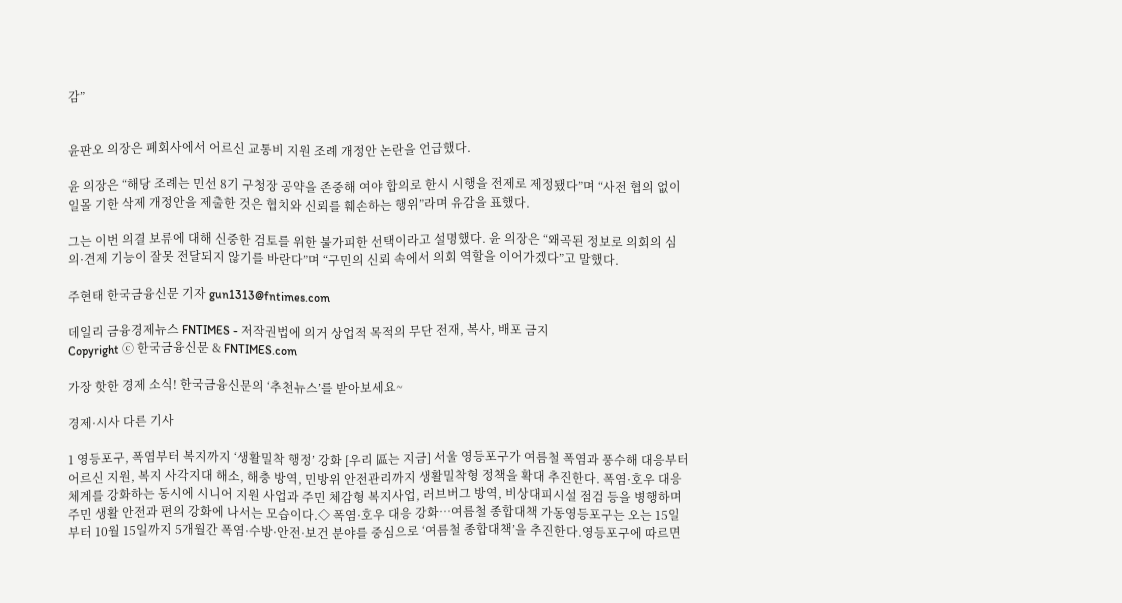감”


윤판오 의장은 폐회사에서 어르신 교통비 지원 조례 개정안 논란을 언급했다.

윤 의장은 “해당 조례는 민선 8기 구청장 공약을 존중해 여야 합의로 한시 시행을 전제로 제정됐다”며 “사전 협의 없이 일몰 기한 삭제 개정안을 제출한 것은 협치와 신뢰를 훼손하는 행위”라며 유감을 표했다.

그는 이번 의결 보류에 대해 신중한 검토를 위한 불가피한 선택이라고 설명했다. 윤 의장은 “왜곡된 정보로 의회의 심의·견제 기능이 잘못 전달되지 않기를 바란다”며 “구민의 신뢰 속에서 의회 역할을 이어가겠다”고 말했다.

주현태 한국금융신문 기자 gun1313@fntimes.com

데일리 금융경제뉴스 FNTIMES - 저작권법에 의거 상업적 목적의 무단 전재, 복사, 배포 금지
Copyright ⓒ 한국금융신문 & FNTIMES.com

가장 핫한 경제 소식! 한국금융신문의 ‘추천뉴스’를 받아보세요~

경제·시사 다른 기사

1 영등포구, 폭염부터 복지까지 ‘생활밀착 행정’ 강화 [우리 區는 지금] 서울 영등포구가 여름철 폭염과 풍수해 대응부터 어르신 지원, 복지 사각지대 해소, 해충 방역, 민방위 안전관리까지 생활밀착형 정책을 확대 추진한다. 폭염·호우 대응 체계를 강화하는 동시에 시니어 지원 사업과 주민 체감형 복지사업, 러브버그 방역, 비상대피시설 점검 등을 병행하며 주민 생활 안전과 편의 강화에 나서는 모습이다.◇ 폭염·호우 대응 강화…여름철 종합대책 가동영등포구는 오는 15일부터 10월 15일까지 5개월간 폭염·수방·안전·보건 분야를 중심으로 ‘여름철 종합대책’을 추진한다.영등포구에 따르면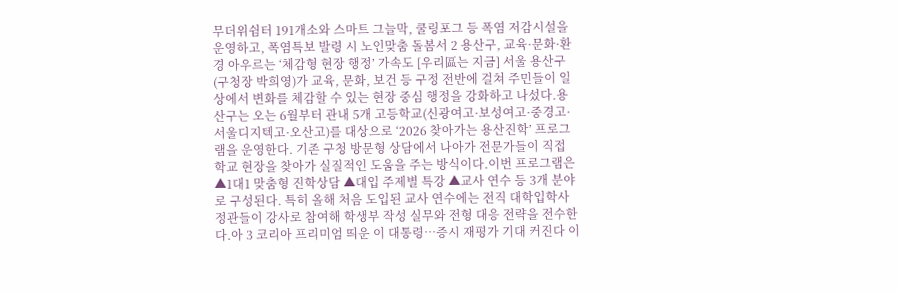무더위쉼터 191개소와 스마트 그늘막, 쿨링포그 등 폭염 저감시설을 운영하고, 폭염특보 발령 시 노인맞춤 돌봄서 2 용산구, 교육·문화·환경 아우르는 ‘체감형 현장 행정’ 가속도 [우리區는 지금] 서울 용산구(구청장 박희영)가 교육, 문화, 보건 등 구정 전반에 걸쳐 주민들이 일상에서 변화를 체감할 수 있는 현장 중심 행정을 강화하고 나섰다.용산구는 오는 6월부터 관내 5개 고등학교(신광여고·보성여고·중경고·서울디지텍고·오산고)를 대상으로 ‘2026 찾아가는 용산진학’ 프로그램을 운영한다. 기존 구청 방문형 상담에서 나아가 전문가들이 직접 학교 현장을 찾아가 실질적인 도움을 주는 방식이다.이번 프로그램은 ▲1대1 맞춤형 진학상담 ▲대입 주제별 특강 ▲교사 연수 등 3개 분야로 구성된다. 특히 올해 처음 도입된 교사 연수에는 전직 대학입학사정관들이 강사로 참여해 학생부 작성 실무와 전형 대응 전략을 전수한다.아 3 코리아 프리미엄 띄운 이 대통령…증시 재평가 기대 커진다 이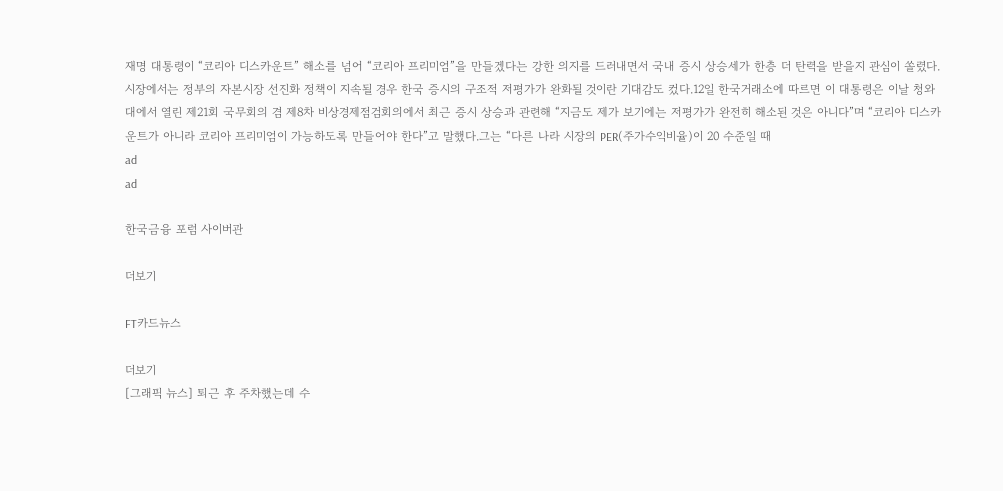재명 대통령이 “코리아 디스카운트” 해소를 넘어 “코리아 프리미엄”을 만들겠다는 강한 의지를 드러내면서 국내 증시 상승세가 한층 더 탄력을 받을지 관심이 쏠렸다. 시장에서는 정부의 자본시장 선진화 정책이 지속될 경우 한국 증시의 구조적 저평가가 완화될 것이란 기대감도 컸다.12일 한국거래소에 따르면 이 대통령은 이날 청와대에서 열린 제21회 국무회의 겸 제8차 비상경제점검회의에서 최근 증시 상승과 관련해 “지금도 제가 보기에는 저평가가 완전히 해소된 것은 아니다”며 “코리아 디스카운트가 아니라 코리아 프리미엄이 가능하도록 만들어야 한다”고 말했다.그는 “다른 나라 시장의 PER(주가수익비율)이 20 수준일 때
ad
ad

한국금융 포럼 사이버관

더보기

FT카드뉴스

더보기
[그래픽 뉴스] 퇴근 후 주차했는데 수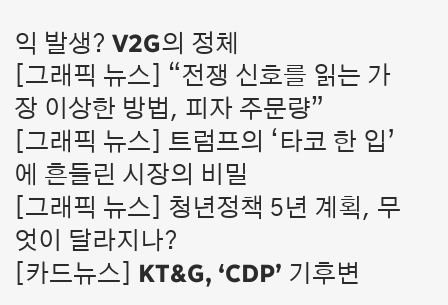익 발생? V2G의 정체
[그래픽 뉴스] “전쟁 신호를 읽는 가장 이상한 방법, 피자 주문량”
[그래픽 뉴스] 트럼프의 ‘타코 한 입’에 흔들린 시장의 비밀
[그래픽 뉴스] 청년정책 5년 계획, 무엇이 달라지나?
[카드뉴스] KT&G, ‘CDP’ 기후변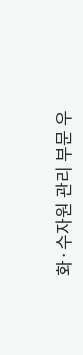화·수자원 관리 부문 우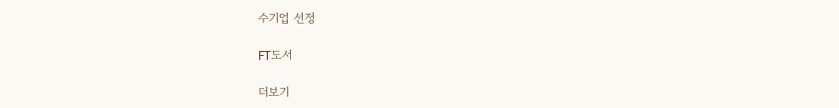수기업 선정

FT도서

더보기